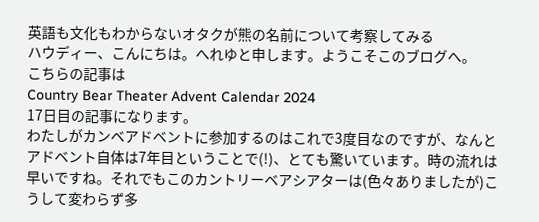英語も文化もわからないオタクが熊の名前について考察してみる
ハウディー、こんにちは。へれゆと申します。ようこそこのブログへ。
こちらの記事は
Country Bear Theater Advent Calendar 2024
17日目の記事になります。
わたしがカンベアドベントに参加するのはこれで3度目なのですが、なんとアドベント自体は7年目ということで(!)、とても驚いています。時の流れは早いですね。それでもこのカントリーベアシアターは(色々ありましたが)こうして変わらず多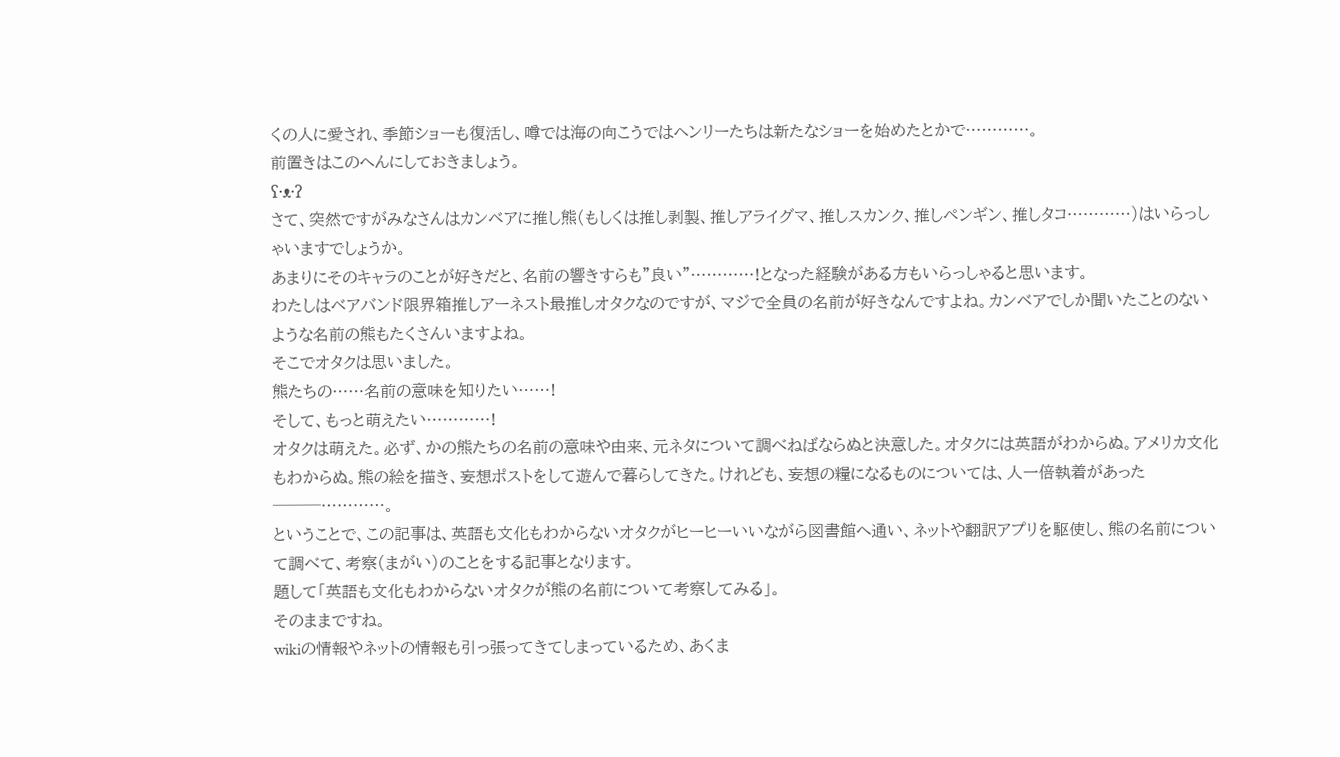くの人に愛され、季節ショーも復活し、噂では海の向こうではヘンリーたちは新たなショーを始めたとかで…………。
前置きはこのへんにしておきましょう。
ʕ·ᴥ·ʔ
さて、突然ですがみなさんはカンベアに推し熊(もしくは推し剥製、推しアライグマ、推しスカンク、推しペンギン、推しタコ…………)はいらっしゃいますでしょうか。
あまりにそのキャラのことが好きだと、名前の響きすらも"良い"…………!となった経験がある方もいらっしゃると思います。
わたしはベアバンド限界箱推しアーネスト最推しオタクなのですが、マジで全員の名前が好きなんですよね。カンベアでしか聞いたことのないような名前の熊もたくさんいますよね。
そこでオタクは思いました。
熊たちの……名前の意味を知りたい……!
そして、もっと萌えたい…………!
オタクは萌えた。必ず、かの熊たちの名前の意味や由来、元ネタについて調べねばならぬと決意した。オタクには英語がわからぬ。アメリカ文化もわからぬ。熊の絵を描き、妄想ポストをして遊んで暮らしてきた。けれども、妄想の糧になるものについては、人一倍執着があった───…………。
ということで、この記事は、英語も文化もわからないオタクがヒーヒーいいながら図書館へ通い、ネットや翻訳アプリを駆使し、熊の名前について調べて、考察(まがい)のことをする記事となります。
題して「英語も文化もわからないオタクが熊の名前について考察してみる」。
そのままですね。
wikiの情報やネットの情報も引っ張ってきてしまっているため、あくま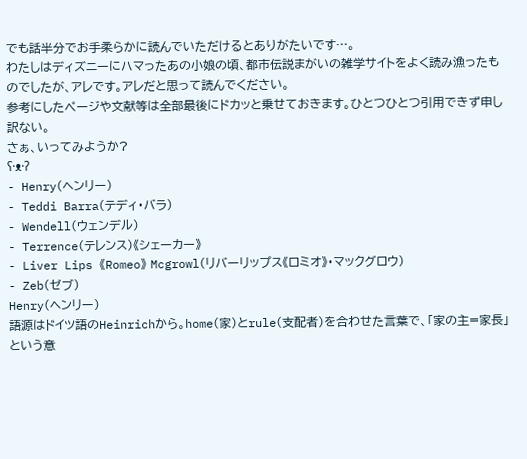でも話半分でお手柔らかに読んでいただけるとありがたいです…。
わたしはディズニーにハマったあの小娘の頃、都市伝説まがいの雑学サイトをよく読み漁ったものでしたが、アレです。アレだと思って読んでください。
参考にしたページや文献等は全部最後にドカッと乗せておきます。ひとつひとつ引用できず申し訳ない。
さぁ、いってみようか?
ʕ·ᴥ·ʔ
- Henry(ヘンリー)
- Teddi Barra(テディ・バラ)
- Wendell(ウェンデル)
- Terrence(テレンス)《シェーカー》
- Liver Lips 《Romeo》 Mcgrowl(リバーリップス《ロミオ》・マックグロウ)
- Zeb(ゼブ)
Henry(ヘンリー)
語源はドイツ語のHeinrichから。home(家)とrule(支配者)を合わせた言葉で、「家の主=家長」という意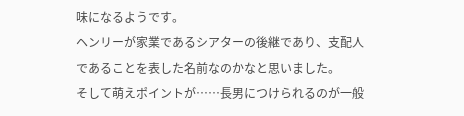味になるようです。
ヘンリーが家業であるシアターの後継であり、支配人であることを表した名前なのかなと思いました。
そして萌えポイントが……長男につけられるのが一般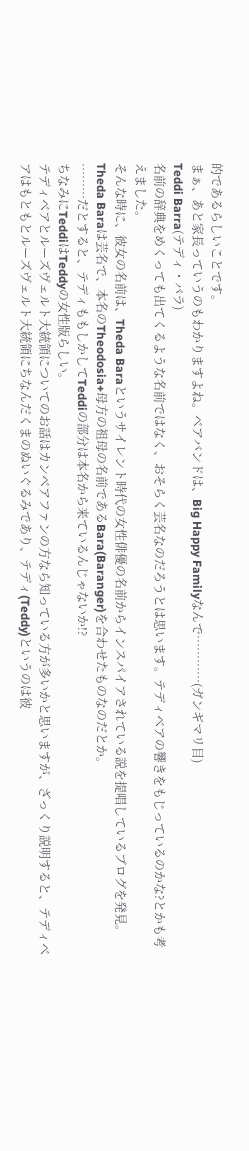的であるらしいことです。
まぁ、あと家長っていうのもわかりますよね。ベアバンドは、Big Happy Familyなんで…………(ガンギマリ目)
Teddi Barra(テディ・バラ)
名前の辞典をめくっても出てくるような名前ではなく、おそらく芸名なのだろうとは思います。テディベアの響きをもじっているのかな?とかも考えました。
そんな時に、彼女の名前は、Theda Baraというサイレント時代の女性俳優の名前からインスパイアされている説を提唱しているブログを発見。
Theda Baraは芸名で、本名のTheodosia+母方の祖母の名前であるBara(Baranger)を合わせたものなのだとか。
………だとすると、テディももしかしてTeddiの部分は本名から来ているんじゃないか!?
ちなみにTeddiはTeddyの女性版らしい。
テディベアとルーズヴェルト大統領についてのお話はカンベアファンの方なら知っている方が多いかと思いますが、ざっくり説明すると、テディベアはもともとルーズヴェルト大統領にちなんだくまのぬいぐるみであり、テディ(Teddy)というのは彼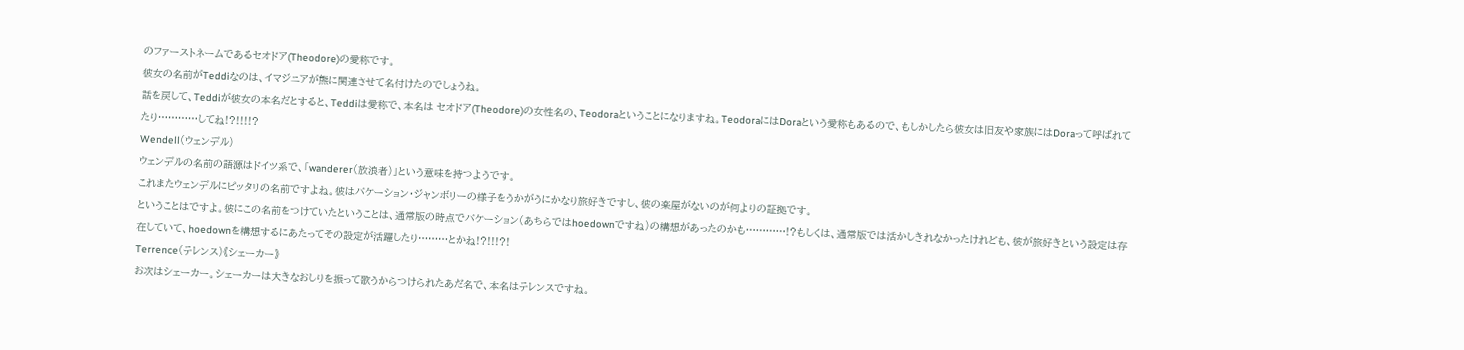のファーストネームであるセオドア(Theodore)の愛称です。
彼女の名前がTeddiなのは、イマジニアが熊に関連させて名付けたのでしょうね。
話を戻して、Teddiが彼女の本名だとすると、Teddiは愛称で、本名は セオドア(Theodore)の女性名の、Teodoraということになりますね。TeodoraにはDoraという愛称もあるので、もしかしたら彼女は旧友や家族にはDoraって呼ばれてたり…………してね!?!!!!?
Wendell(ウェンデル)
ウェンデルの名前の語源はドイツ系で、「wanderer(放浪者)」という意味を持つようです。
これまたウェンデルにピッタリの名前ですよね。彼はバケーション・ジャンボリーの様子をうかがうにかなり旅好きですし、彼の楽屋がないのが何よりの証拠です。
ということはですよ。彼にこの名前をつけていたということは、通常版の時点でバケーション(あちらではhoedownですね)の構想があったのかも…………!?もしくは、通常版では活かしきれなかったけれども、彼が旅好きという設定は存在していて、hoedownを構想するにあたってその設定が活躍したり………とかね!?!!!?!
Terrence(テレンス)《シェーカー》
お次はシェーカー。シェーカーは大きなおしりを振って歌うからつけられたあだ名で、本名はテレンスですね。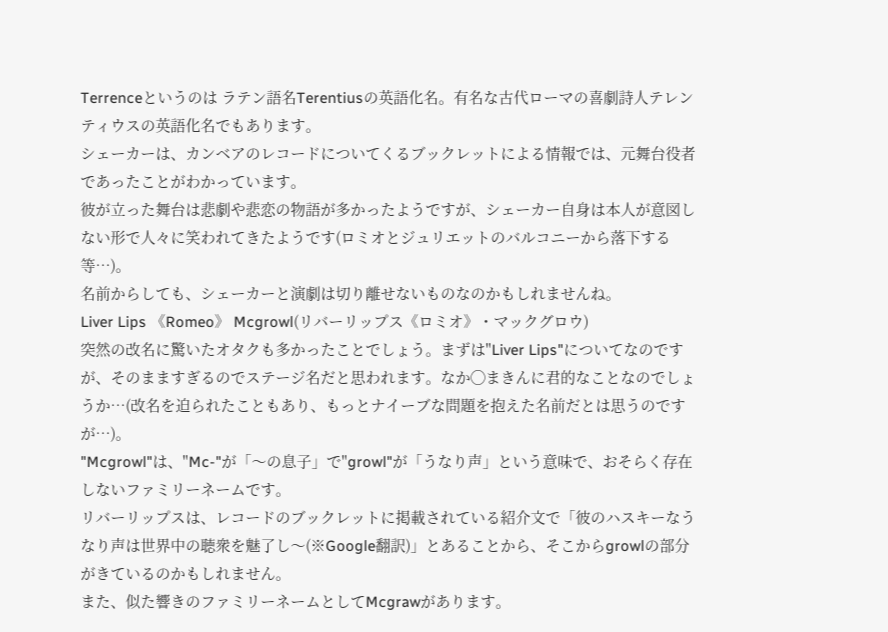Terrenceというのは ラテン語名Terentiusの英語化名。有名な古代ローマの喜劇詩人テレンティウスの英語化名でもあります。
シェーカーは、カンベアのレコードについてくるブックレットによる情報では、元舞台役者であったことがわかっています。
彼が立った舞台は悲劇や悲恋の物語が多かったようですが、シェーカー自身は本人が意図しない形で人々に笑われてきたようです(ロミオとジュリエットのバルコニーから落下する等…)。
名前からしても、シェーカーと演劇は切り離せないものなのかもしれませんね。
Liver Lips 《Romeo》 Mcgrowl(リバーリップス《ロミオ》・マックグロウ)
突然の改名に驚いたオタクも多かったことでしょう。まずは"Liver Lips"についてなのですが、そのまますぎるのでステージ名だと思われます。なか◯まきんに君的なことなのでしょうか…(改名を迫られたこともあり、もっとナイーブな問題を抱えた名前だとは思うのですが…)。
"Mcgrowl"は、"Mc-"が「〜の息子」で"growl"が「うなり声」という意味で、おそらく存在しないファミリーネームです。
リバーリップスは、レコードのブックレットに掲載されている紹介文で「彼のハスキーなうなり声は世界中の聴衆を魅了し〜(※Google翻訳)」とあることから、そこからgrowlの部分がきているのかもしれません。
また、似た響きのファミリーネームとしてMcgrawがあります。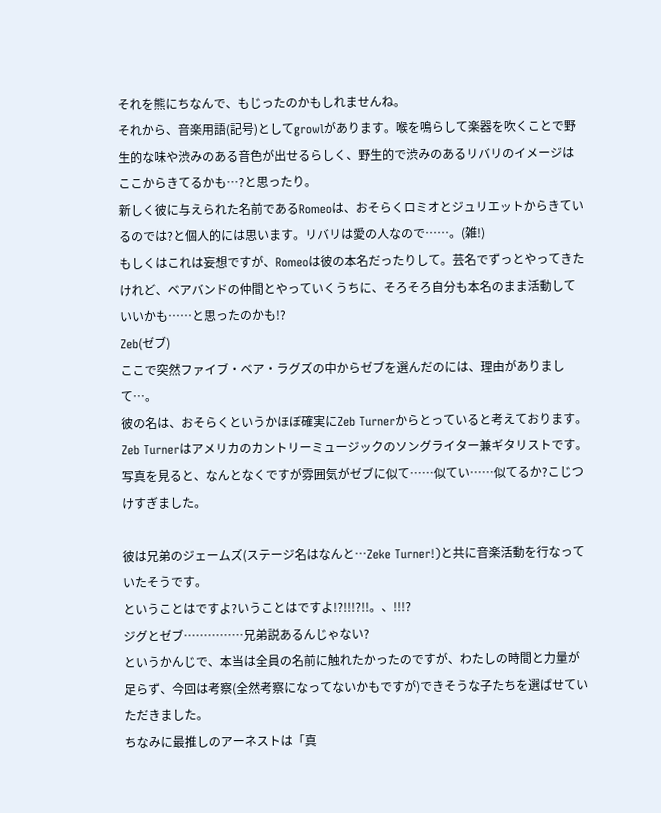それを熊にちなんで、もじったのかもしれませんね。
それから、音楽用語(記号)としてgrowlがあります。喉を鳴らして楽器を吹くことで野生的な味や渋みのある音色が出せるらしく、野生的で渋みのあるリバリのイメージはここからきてるかも…?と思ったり。
新しく彼に与えられた名前であるRomeoは、おそらくロミオとジュリエットからきているのでは?と個人的には思います。リバリは愛の人なので……。(雑!)
もしくはこれは妄想ですが、Romeoは彼の本名だったりして。芸名でずっとやってきたけれど、ベアバンドの仲間とやっていくうちに、そろそろ自分も本名のまま活動していいかも……と思ったのかも!?
Zeb(ゼブ)
ここで突然ファイブ・ベア・ラグズの中からゼブを選んだのには、理由がありまして…。
彼の名は、おそらくというかほぼ確実にZeb Turnerからとっていると考えております。
Zeb Turnerはアメリカのカントリーミュージックのソングライター兼ギタリストです。
写真を見ると、なんとなくですが雰囲気がゼブに似て……似てい……似てるか?こじつけすぎました。

彼は兄弟のジェームズ(ステージ名はなんと…Zeke Turner!)と共に音楽活動を行なっていたそうです。
ということはですよ?いうことはですよ!?!!!?!!。、!!!?
ジグとゼブ……………兄弟説あるんじゃない?
というかんじで、本当は全員の名前に触れたかったのですが、わたしの時間と力量が足らず、今回は考察(全然考察になってないかもですが)できそうな子たちを選ばせていただきました。
ちなみに最推しのアーネストは「真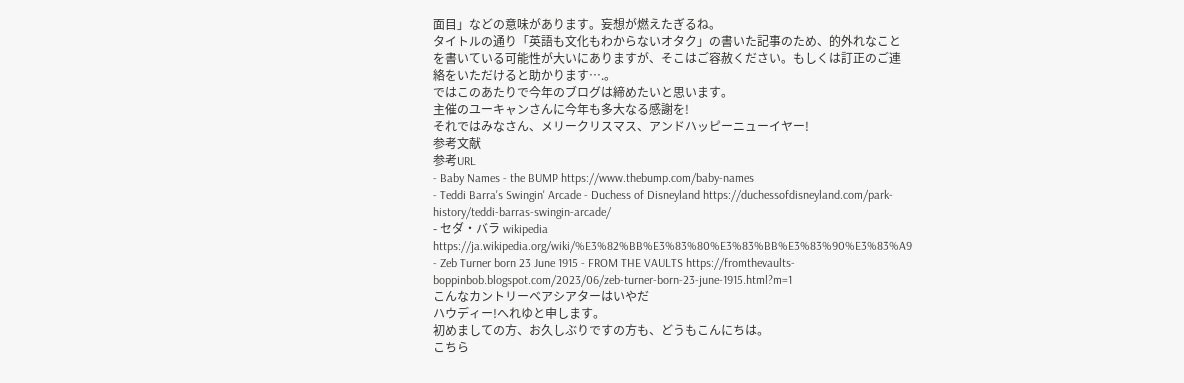面目」などの意味があります。妄想が燃えたぎるね。
タイトルの通り「英語も文化もわからないオタク」の書いた記事のため、的外れなことを書いている可能性が大いにありますが、そこはご容赦ください。もしくは訂正のご連絡をいただけると助かります….。
ではこのあたりで今年のブログは締めたいと思います。
主催のユーキャンさんに今年も多大なる感謝を!
それではみなさん、メリークリスマス、アンドハッピーニューイヤー!
参考文献
参考URL
- Baby Names - the BUMP https://www.thebump.com/baby-names
- Teddi Barra's Swingin' Arcade - Duchess of Disneyland https://duchessofdisneyland.com/park-history/teddi-barras-swingin-arcade/
- セダ・バラ wikipedia https://ja.wikipedia.org/wiki/%E3%82%BB%E3%83%80%E3%83%BB%E3%83%90%E3%83%A9
- Zeb Turner born 23 June 1915 - FROM THE VAULTS https://fromthevaults-boppinbob.blogspot.com/2023/06/zeb-turner-born-23-june-1915.html?m=1
こんなカントリーベアシアターはいやだ
ハウディー!へれゆと申します。
初めましての方、お久しぶりですの方も、どうもこんにちは。
こちら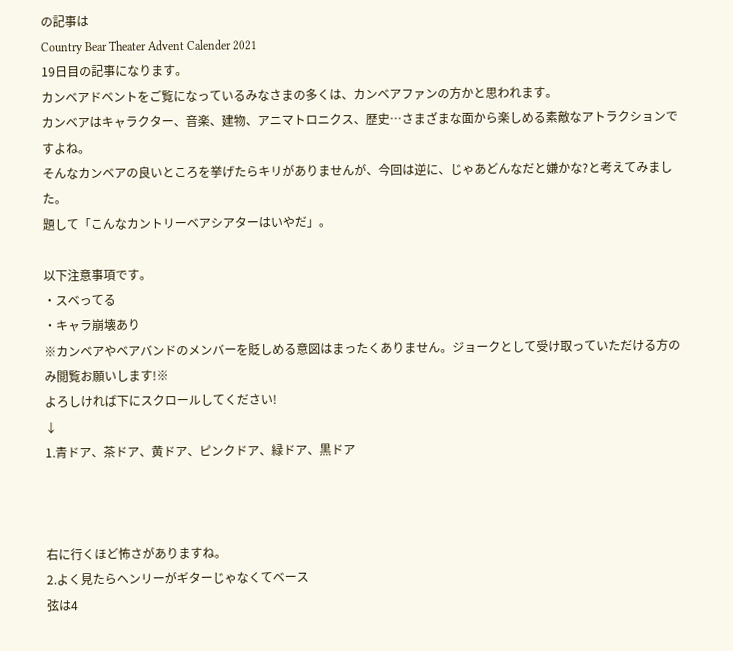の記事は
Country Bear Theater Advent Calender 2021
19日目の記事になります。
カンベアドベントをご覧になっているみなさまの多くは、カンベアファンの方かと思われます。
カンベアはキャラクター、音楽、建物、アニマトロニクス、歴史…さまざまな面から楽しめる素敵なアトラクションですよね。
そんなカンベアの良いところを挙げたらキリがありませんが、今回は逆に、じゃあどんなだと嫌かな?と考えてみました。
題して「こんなカントリーベアシアターはいやだ」。

以下注意事項です。
・スベってる
・キャラ崩壊あり
※カンベアやベアバンドのメンバーを貶しめる意図はまったくありません。ジョークとして受け取っていただける方のみ閲覧お願いします!※
よろしければ下にスクロールしてください!
↓
1.青ドア、茶ドア、黄ドア、ピンクドア、緑ドア、黒ドア



右に行くほど怖さがありますね。
2.よく見たらヘンリーがギターじゃなくてベース
弦は4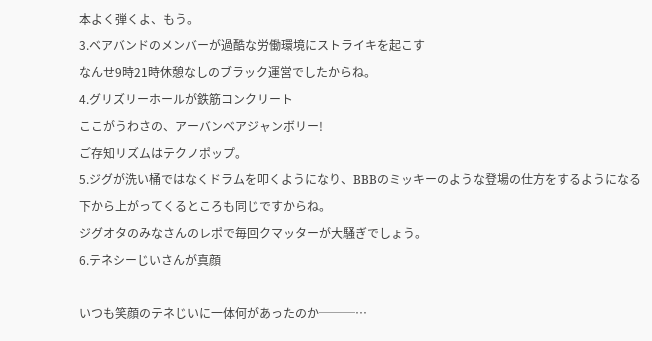本よく弾くよ、もう。
3.ベアバンドのメンバーが過酷な労働環境にストライキを起こす
なんせ9時21時休憩なしのブラック運営でしたからね。
4.グリズリーホールが鉄筋コンクリート
ここがうわさの、アーバンベアジャンボリー!
ご存知リズムはテクノポップ。
5.ジグが洗い桶ではなくドラムを叩くようになり、BBBのミッキーのような登場の仕方をするようになる
下から上がってくるところも同じですからね。
ジグオタのみなさんのレポで毎回クマッターが大騒ぎでしょう。
6.テネシーじいさんが真顔

いつも笑顔のテネじいに一体何があったのか───…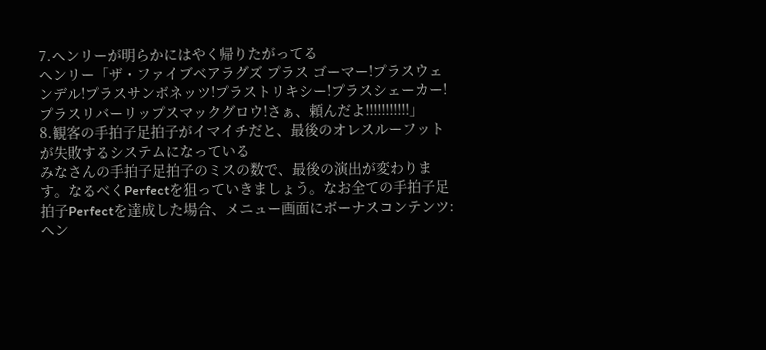7.ヘンリーが明らかにはやく帰りたがってる
ヘンリー「ザ・ファイブベアラグズ プラス ゴーマー!プラスウェンデル!プラスサンボネッツ!プラストリキシー!プラスシェーカー!プラスリバーリップスマックグロウ!さぁ、頼んだよ!!!!!!!!!!!」
8.観客の手拍子足拍子がイマイチだと、最後のオレスルーフットが失敗するシステムになっている
みなさんの手拍子足拍子のミスの数で、最後の演出が変わります。なるべくPerfectを狙っていきましょう。なお全ての手拍子足拍子Perfectを達成した場合、メニュー画面にボーナスコンテンツ:ヘン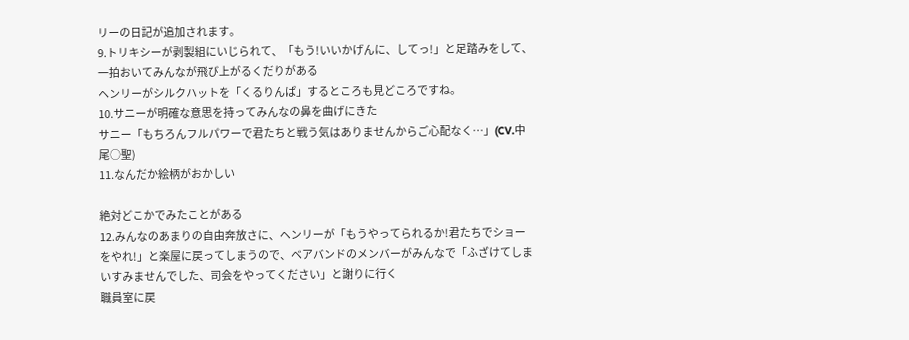リーの日記が追加されます。
9.トリキシーが剥製組にいじられて、「もう!いいかげんに、してっ!」と足踏みをして、一拍おいてみんなが飛び上がるくだりがある
ヘンリーがシルクハットを「くるりんぱ」するところも見どころですね。
10.サニーが明確な意思を持ってみんなの鼻を曲げにきた
サニー「もちろんフルパワーで君たちと戦う気はありませんからご心配なく…」(CV.中尾○聖)
11.なんだか絵柄がおかしい

絶対どこかでみたことがある
12.みんなのあまりの自由奔放さに、ヘンリーが「もうやってられるか!君たちでショーをやれ!」と楽屋に戻ってしまうので、ベアバンドのメンバーがみんなで「ふざけてしまいすみませんでした、司会をやってください」と謝りに行く
職員室に戻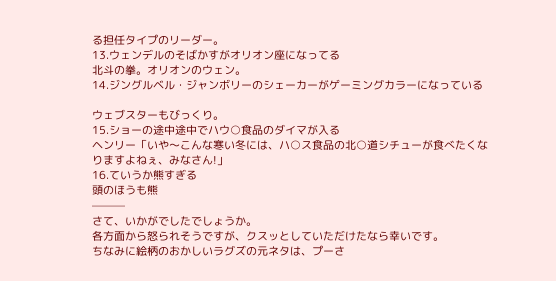る担任タイプのリーダー。
13.ウェンデルのそばかすがオリオン座になってる
北斗の拳。オリオンのウェン。
14.ジングルベル・ジャンボリーのシェーカーがゲーミングカラーになっている

ウェブスターもびっくり。
15.ショーの途中途中でハウ○食品のダイマが入る
ヘンリー「いや〜こんな寒い冬には、ハ○ス食品の北○道シチューが食べたくなりますよねぇ、みなさん!」
16.ていうか熊すぎる
頭のほうも熊
───
さて、いかがでしたでしょうか。
各方面から怒られそうですが、クスッとしていただけたなら幸いです。
ちなみに絵柄のおかしいラグズの元ネタは、プーさ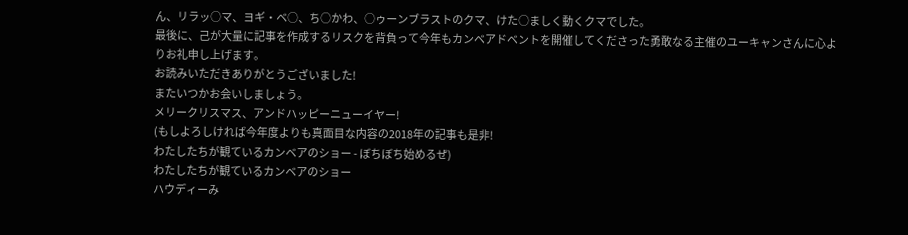ん、リラッ○マ、ヨギ・ベ○、ち○かわ、○ゥーンブラストのクマ、けた○ましく動くクマでした。
最後に、己が大量に記事を作成するリスクを背負って今年もカンベアドベントを開催してくださった勇敢なる主催のユーキャンさんに心よりお礼申し上げます。
お読みいただきありがとうございました!
またいつかお会いしましょう。
メリークリスマス、アンドハッピーニューイヤー!
(もしよろしければ今年度よりも真面目な内容の2018年の記事も是非!
わたしたちが観ているカンベアのショー - ぼちぼち始めるぜ)
わたしたちが観ているカンベアのショー
ハウディーみ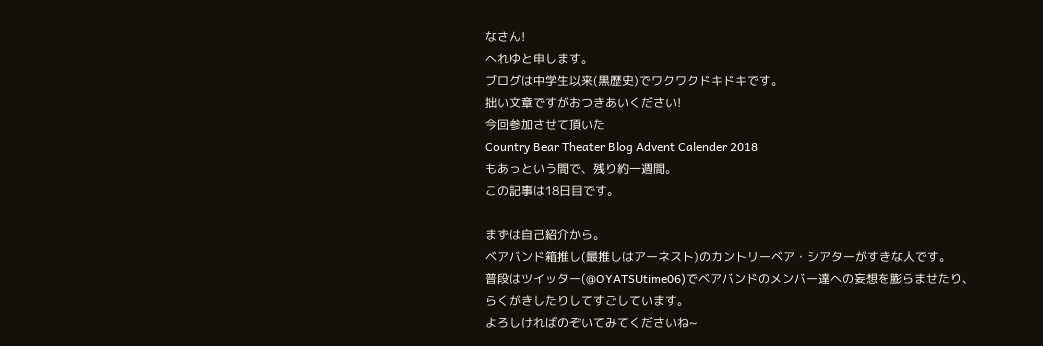なさん!
へれゆと申します。
ブログは中学生以来(黒歴史)でワクワクドキドキです。
拙い文章ですがおつきあいください!
今回参加させて頂いた
Country Bear Theater Blog Advent Calender 2018
もあっという間で、残り約一週間。
この記事は18日目です。

まずは自己紹介から。
ベアバンド箱推し(最推しはアーネスト)のカントリーベア・シアターがすきな人です。
普段はツイッター(@OYATSUtime06)でベアバンドのメンバー達への妄想を膨らませたり、らくがきしたりしてすごしています。
よろしければのぞいてみてくださいね~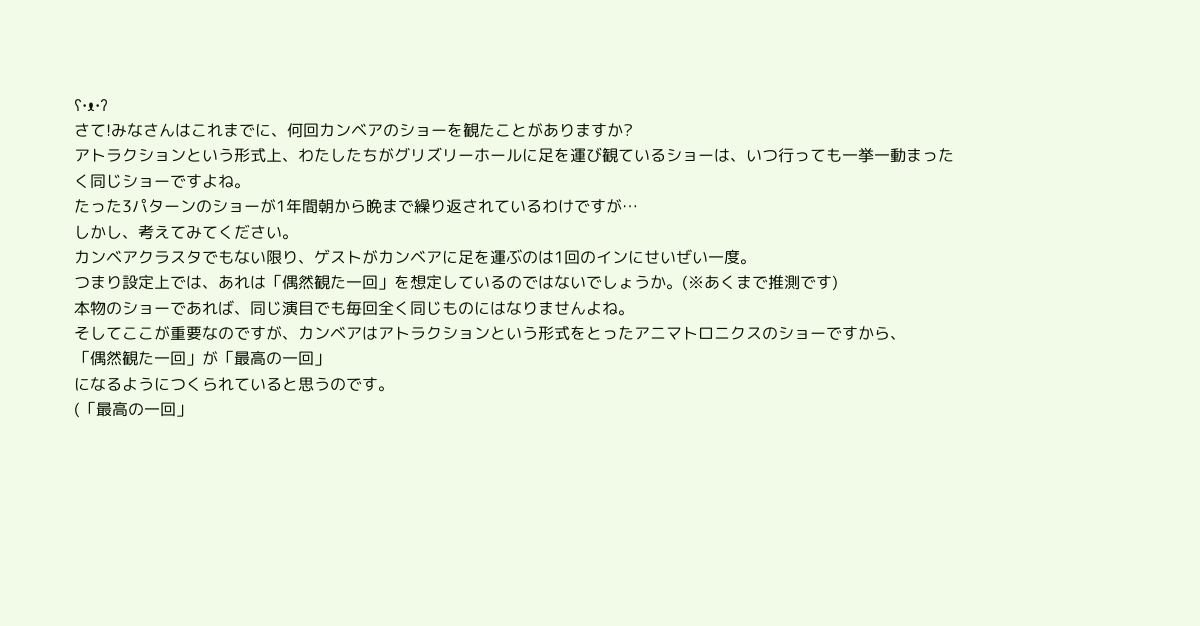ʕ·ᴥ·ʔ
さて!みなさんはこれまでに、何回カンベアのショーを観たことがありますか?
アトラクションという形式上、わたしたちがグリズリーホールに足を運び観ているショーは、いつ行っても一挙一動まったく同じショーですよね。
たった3パターンのショーが1年間朝から晩まで繰り返されているわけですが…
しかし、考えてみてください。
カンベアクラスタでもない限り、ゲストがカンベアに足を運ぶのは1回のインにせいぜい一度。
つまり設定上では、あれは「偶然観た一回」を想定しているのではないでしょうか。(※あくまで推測です)
本物のショーであれば、同じ演目でも毎回全く同じものにはなりませんよね。
そしてここが重要なのですが、カンベアはアトラクションという形式をとったアニマトロニクスのショーですから、
「偶然観た一回」が「最高の一回」
になるようにつくられていると思うのです。
(「最高の一回」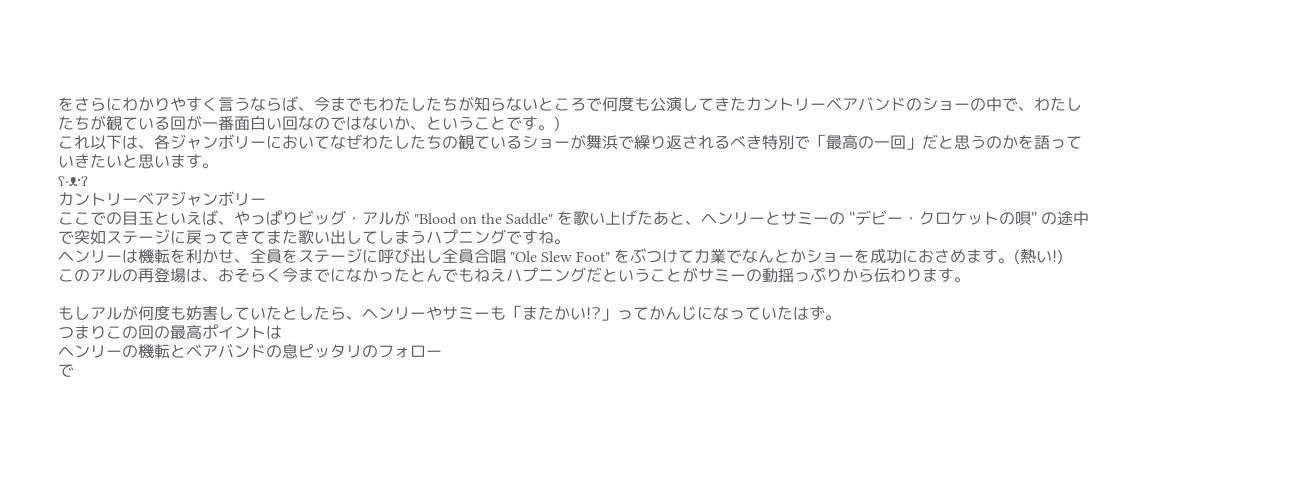をさらにわかりやすく言うならば、今までもわたしたちが知らないところで何度も公演してきたカントリーベアバンドのショーの中で、わたしたちが観ている回が一番面白い回なのではないか、ということです。)
これ以下は、各ジャンボリーにおいてなぜわたしたちの観ているショーが舞浜で繰り返されるべき特別で「最高の一回」だと思うのかを語っていきたいと思います。
ʕ·ᴥ·ʔ
カントリーベアジャンボリー
ここでの目玉といえば、やっぱりビッグ・アルが "Blood on the Saddle" を歌い上げたあと、ヘンリーとサミーの "デビー・クロケットの唄" の途中で突如ステージに戻ってきてまた歌い出してしまうハプニングですね。
ヘンリーは機転を利かせ、全員をステージに呼び出し全員合唱 "Ole Slew Foot" をぶつけて力業でなんとかショーを成功におさめます。(熱い!)
このアルの再登場は、おそらく今までになかったとんでもねえハプニングだということがサミーの動揺っぷりから伝わります。

もしアルが何度も妨害していたとしたら、ヘンリーやサミーも「またかい!?」ってかんじになっていたはず。
つまりこの回の最高ポイントは
ヘンリーの機転とベアバンドの息ピッタリのフォロー
で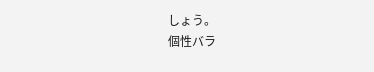しょう。
個性バラ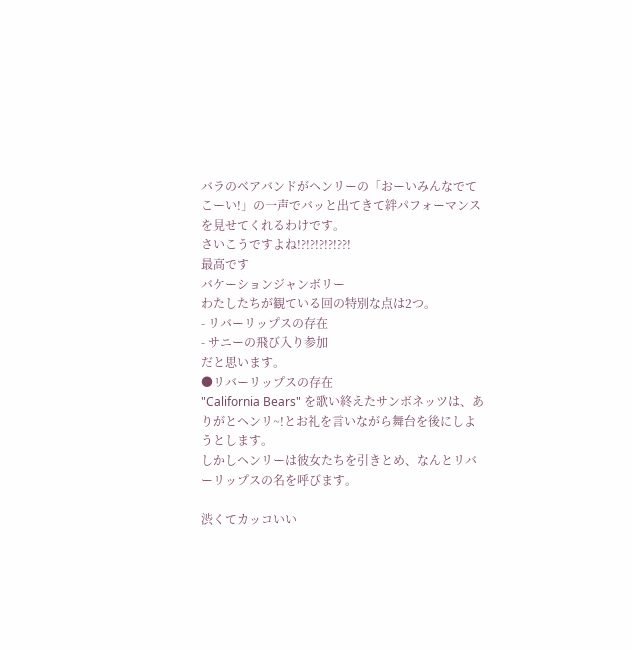バラのベアバンドがヘンリーの「おーいみんなでてこーい!」の一声でバッと出てきて絆パフォーマンスを見せてくれるわけです。
さいこうですよね!?!?!?!?!??!
最高です
バケーションジャンボリー
わたしたちが観ている回の特別な点は2つ。
- リバーリップスの存在
- サニーの飛び入り参加
だと思います。
●リバーリップスの存在
"California Bears" を歌い終えたサンボネッツは、ありがとヘンリ~!とお礼を言いながら舞台を後にしようとします。
しかしヘンリーは彼女たちを引きとめ、なんとリバーリップスの名を呼びます。

渋くてカッコいい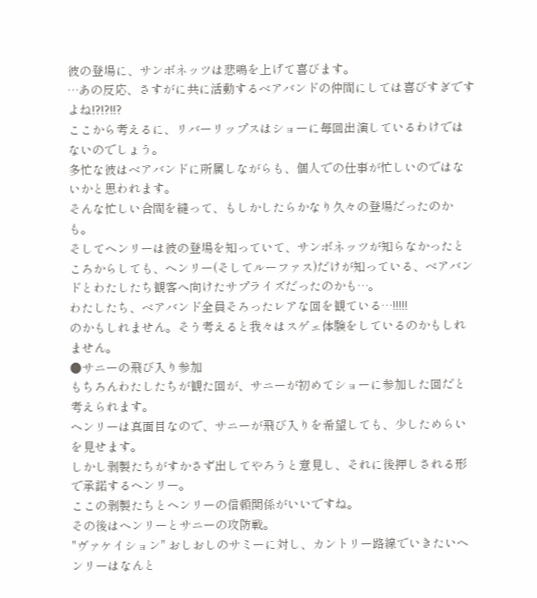彼の登場に、サンボネッツは悲鳴を上げて喜びます。
…あの反応、さすがに共に活動するベアバンドの仲間にしては喜びすぎですよね!?!?!!?
ここから考えるに、リバーリップスはショーに毎回出演しているわけではないのでしょう。
多忙な彼はベアバンドに所属しながらも、個人での仕事が忙しいのではないかと思われます。
そんな忙しい合間を縫って、もしかしたらかなり久々の登場だったのかも。
そしてヘンリーは彼の登場を知っていて、サンボネッツが知らなかったところからしても、ヘンリー(そしてルーファス)だけが知っている、ベアバンドとわたしたち観客へ向けたサプライズだったのかも…。
わたしたち、ベアバンド全員そろったレアな回を観ている…!!!!!
のかもしれません。そう考えると我々はスゲェ体験をしているのかもしれません。
●サニーの飛び入り参加
もちろんわたしたちが観た回が、サニーが初めてショーに参加した回だと考えられます。
ヘンリーは真面目なので、サニーが飛び入りを希望しても、少しためらいを見せます。
しかし剥製たちがすかさず出してやろうと意見し、それに後押しされる形で承諾するヘンリー。
ここの剥製たちとヘンリーの信頼関係がいいですね。
その後はヘンリーとサニーの攻防戦。
"ヴァケイション" おしおしのサミーに対し、カントリー路線でいきたいヘンリーはなんと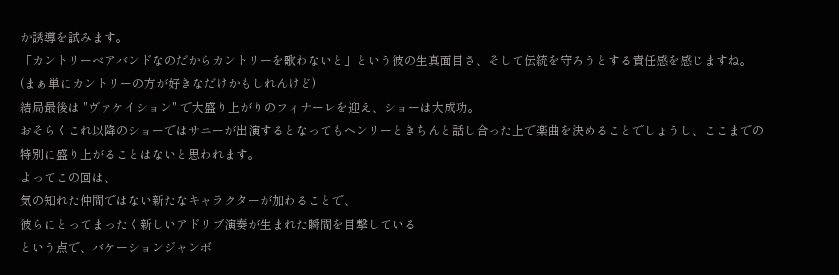か誘導を試みます。
「カントリーベアバンドなのだからカントリーを歌わないと」という彼の生真面目さ、そして伝統を守ろうとする責任感を感じますね。(まぁ単にカントリーの方が好きなだけかもしれんけど)
結局最後は "ヴァケイション" で大盛り上がりのフィナーレを迎え、ショーは大成功。
おそらくこれ以降のショーではサニーが出演するとなってもヘンリーときちんと話し合った上で楽曲を決めることでしょうし、ここまでの特別に盛り上がることはないと思われます。
よってこの回は、
気の知れた仲間ではない新たなキャラクターが加わることで、
彼らにとってまったく新しいアドリブ演奏が生まれた瞬間を目撃している
という点で、バケーションジャンボ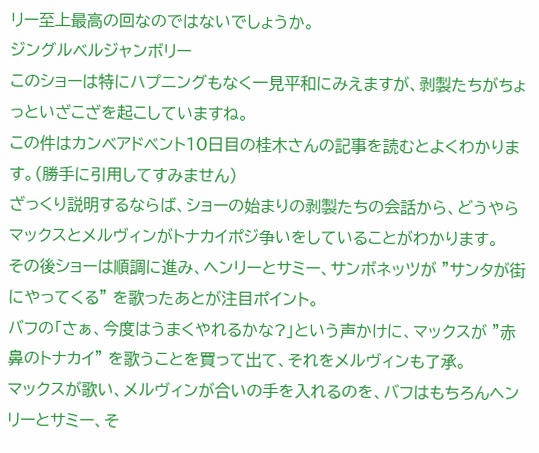リー至上最高の回なのではないでしょうか。
ジングルベルジャンボリー
このショーは特にハプニングもなく一見平和にみえますが、剥製たちがちょっといざこざを起こしていますね。
この件はカンベアドベント10日目の桂木さんの記事を読むとよくわかります。(勝手に引用してすみません)
ざっくり説明するならば、ショーの始まりの剥製たちの会話から、どうやらマックスとメルヴィンがトナカイポジ争いをしていることがわかります。
その後ショーは順調に進み、ヘンリーとサミー、サンボネッツが "サンタが街にやってくる" を歌ったあとが注目ポイント。
バフの「さぁ、今度はうまくやれるかな?」という声かけに、マックスが "赤鼻のトナカイ" を歌うことを買って出て、それをメルヴィンも了承。
マックスが歌い、メルヴィンが合いの手を入れるのを、バフはもちろんヘンリーとサミー、そ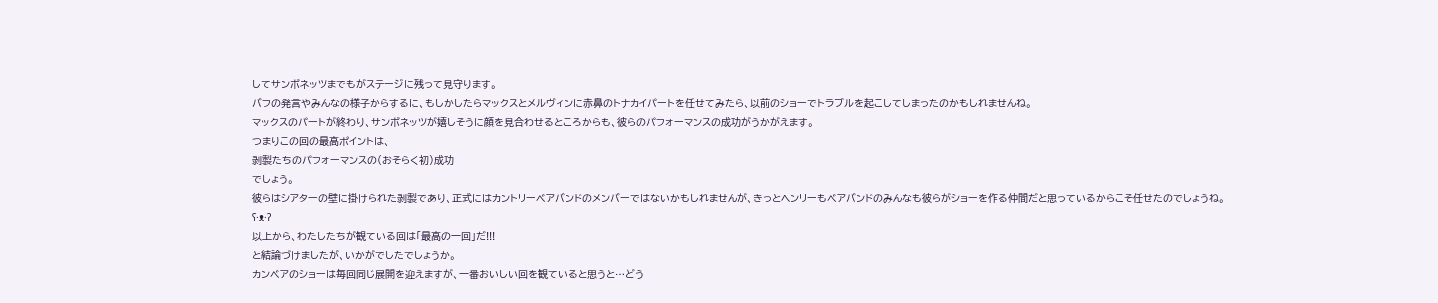してサンボネッツまでもがステージに残って見守ります。
バフの発言やみんなの様子からするに、もしかしたらマックスとメルヴィンに赤鼻のトナカイパートを任せてみたら、以前のショーでトラブルを起こしてしまったのかもしれませんね。
マックスのパートが終わり、サンボネッツが嬉しそうに顔を見合わせるところからも、彼らのパフォーマンスの成功がうかがえます。
つまりこの回の最高ポイントは、
剥製たちのパフォーマンスの(おそらく初)成功
でしょう。
彼らはシアターの壁に掛けられた剥製であり、正式にはカントリーベアバンドのメンバーではないかもしれませんが、きっとヘンリーもベアバンドのみんなも彼らがショーを作る仲間だと思っているからこそ任せたのでしょうね。
ʕ·ᴥ·ʔ
以上から、わたしたちが観ている回は「最高の一回」だ!!!
と結論づけましたが、いかがでしたでしょうか。
カンベアのショーは毎回同じ展開を迎えますが、一番おいしい回を観ていると思うと…どう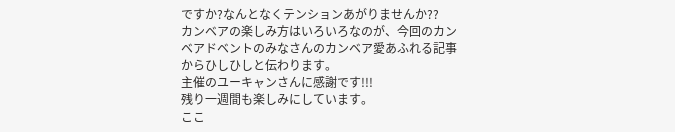ですか?なんとなくテンションあがりませんか??
カンベアの楽しみ方はいろいろなのが、今回のカンベアドベントのみなさんのカンベア愛あふれる記事からひしひしと伝わります。
主催のユーキャンさんに感謝です!!!
残り一週間も楽しみにしています。
ここ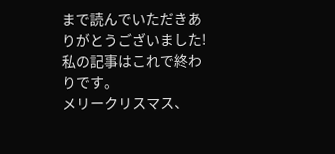まで読んでいただきありがとうございました!
私の記事はこれで終わりです。
メリークリスマス、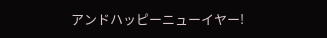アンドハッピーニューイヤー!